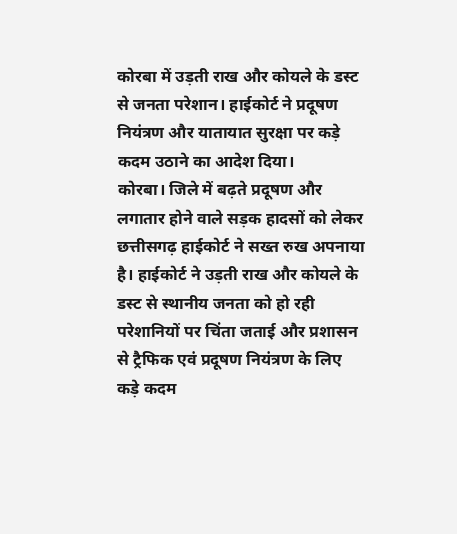कोरबा में उड़ती राख और कोयले के डस्ट से जनता परेशान। हाईकोर्ट ने प्रदूषण नियंत्रण और यातायात सुरक्षा पर कड़े कदम उठाने का आदेश दिया।
कोरबा। जिले में बढ़ते प्रदूषण और लगातार होने वाले सड़क हादसों को लेकर छत्तीसगढ़ हाईकोर्ट ने सख्त रुख अपनाया है। हाईकोर्ट ने उड़ती राख और कोयले के डस्ट से स्थानीय जनता को हो रही परेशानियों पर चिंता जताई और प्रशासन से ट्रैफिक एवं प्रदूषण नियंत्रण के लिए कड़े कदम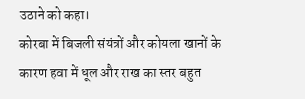उठाने को कहा।
कोरबा में बिजली संयंत्रों और कोयला खानों के कारण हवा में धूल और राख का स्तर बहुत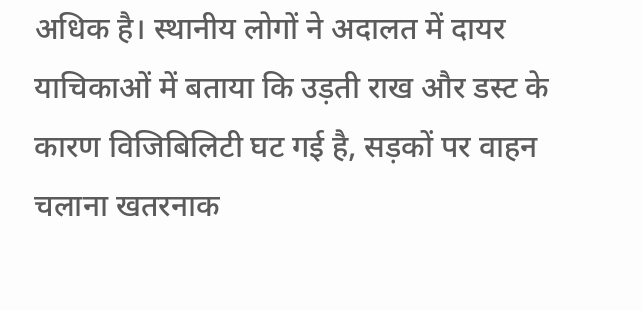अधिक है। स्थानीय लोगों ने अदालत में दायर याचिकाओं में बताया कि उड़ती राख और डस्ट के कारण विजिबिलिटी घट गई है, सड़कों पर वाहन चलाना खतरनाक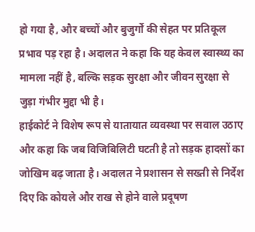हो गया है, और बच्चों और बुजुर्गों की सेहत पर प्रतिकूल प्रभाव पड़ रहा है। अदालत ने कहा कि यह केवल स्वास्थ्य का मामला नहीं है, बल्कि सड़क सुरक्षा और जीवन सुरक्षा से जुड़ा गंभीर मुद्दा भी है।
हाईकोर्ट ने विशेष रूप से यातायात व्यवस्था पर सवाल उठाए और कहा कि जब विजिबिलिटी घटती है तो सड़क हादसों का जोखिम बढ़ जाता है। अदालत ने प्रशासन से सख्ती से निर्देश दिए कि कोयले और राख से होने वाले प्रदूषण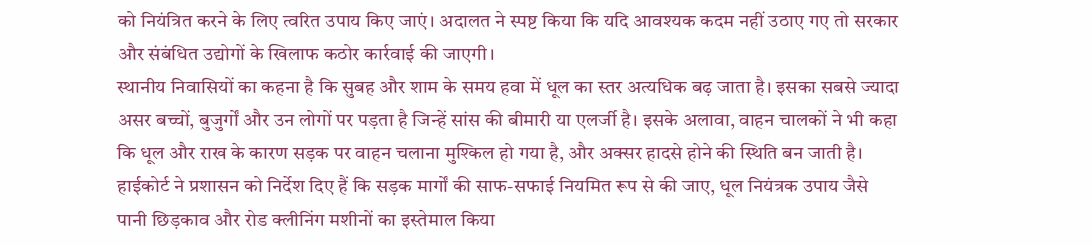को नियंत्रित करने के लिए त्वरित उपाय किए जाएं। अदालत ने स्पष्ट किया कि यदि आवश्यक कदम नहीं उठाए गए तो सरकार और संबंधित उद्योगों के खिलाफ कठोर कार्रवाई की जाएगी।
स्थानीय निवासियों का कहना है कि सुबह और शाम के समय हवा में धूल का स्तर अत्यधिक बढ़ जाता है। इसका सबसे ज्यादा असर बच्चों, बुजुर्गों और उन लोगों पर पड़ता है जिन्हें सांस की बीमारी या एलर्जी है। इसके अलावा, वाहन चालकों ने भी कहा कि धूल और राख के कारण सड़क पर वाहन चलाना मुश्किल हो गया है, और अक्सर हादसे होने की स्थिति बन जाती है।
हाईकोर्ट ने प्रशासन को निर्देश दिए हैं कि सड़क मार्गों की साफ-सफाई नियमित रूप से की जाए, धूल नियंत्रक उपाय जैसे पानी छिड़काव और रोड क्लीनिंग मशीनों का इस्तेमाल किया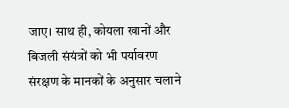जाए। साथ ही, कोयला खानों और बिजली संयंत्रों को भी पर्यावरण संरक्षण के मानकों के अनुसार चलाने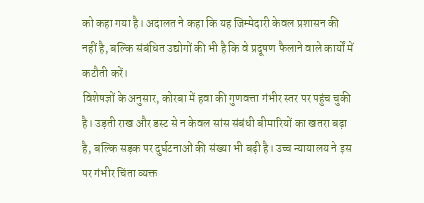को कहा गया है। अदालत ने कहा कि यह जिम्मेदारी केवल प्रशासन की नहीं है, बल्कि संबंधित उद्योगों की भी है कि वे प्रदूषण फैलाने वाले कार्यों में कटौती करें।
विशेषज्ञों के अनुसार, कोरबा में हवा की गुणवत्ता गंभीर स्तर पर पहुंच चुकी है। उड़ती राख और डस्ट से न केवल सांस संबंधी बीमारियों का खतरा बढ़ा है, बल्कि सड़क पर दुर्घटनाओं की संख्या भी बढ़ी है। उच्च न्यायालय ने इस पर गंभीर चिंता व्यक्त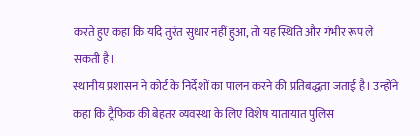करते हुए कहा कि यदि तुरंत सुधार नहीं हुआ, तो यह स्थिति और गंभीर रूप ले सकती है।
स्थानीय प्रशासन ने कोर्ट के निर्देशों का पालन करने की प्रतिबद्धता जताई है। उन्होंने कहा कि ट्रैफिक की बेहतर व्यवस्था के लिए विशेष यातायात पुलिस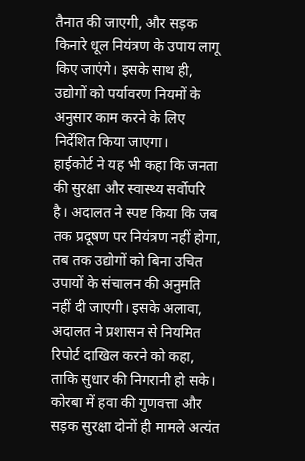तैनात की जाएगी, और सड़क किनारे धूल नियंत्रण के उपाय लागू किए जाएंगे। इसके साथ ही, उद्योगों को पर्यावरण नियमों के अनुसार काम करने के लिए निर्देशित किया जाएगा।
हाईकोर्ट ने यह भी कहा कि जनता की सुरक्षा और स्वास्थ्य सर्वोपरि है। अदालत ने स्पष्ट किया कि जब तक प्रदूषण पर नियंत्रण नहीं होगा, तब तक उद्योगों को बिना उचित उपायों के संचालन की अनुमति नहीं दी जाएगी। इसके अलावा, अदालत ने प्रशासन से नियमित रिपोर्ट दाखिल करने को कहा, ताकि सुधार की निगरानी हो सके।
कोरबा में हवा की गुणवत्ता और सड़क सुरक्षा दोनों ही मामले अत्यंत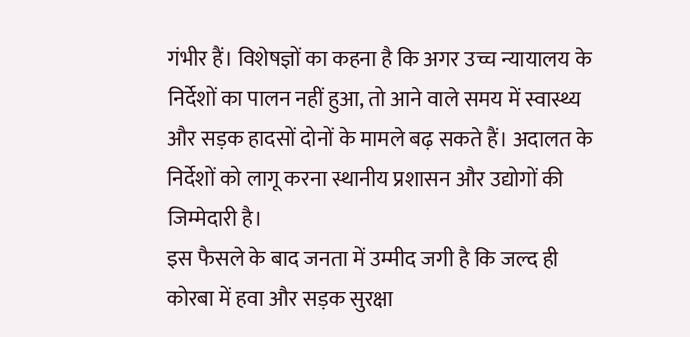गंभीर हैं। विशेषज्ञों का कहना है कि अगर उच्च न्यायालय के निर्देशों का पालन नहीं हुआ, तो आने वाले समय में स्वास्थ्य और सड़क हादसों दोनों के मामले बढ़ सकते हैं। अदालत के निर्देशों को लागू करना स्थानीय प्रशासन और उद्योगों की जिम्मेदारी है।
इस फैसले के बाद जनता में उम्मीद जगी है कि जल्द ही कोरबा में हवा और सड़क सुरक्षा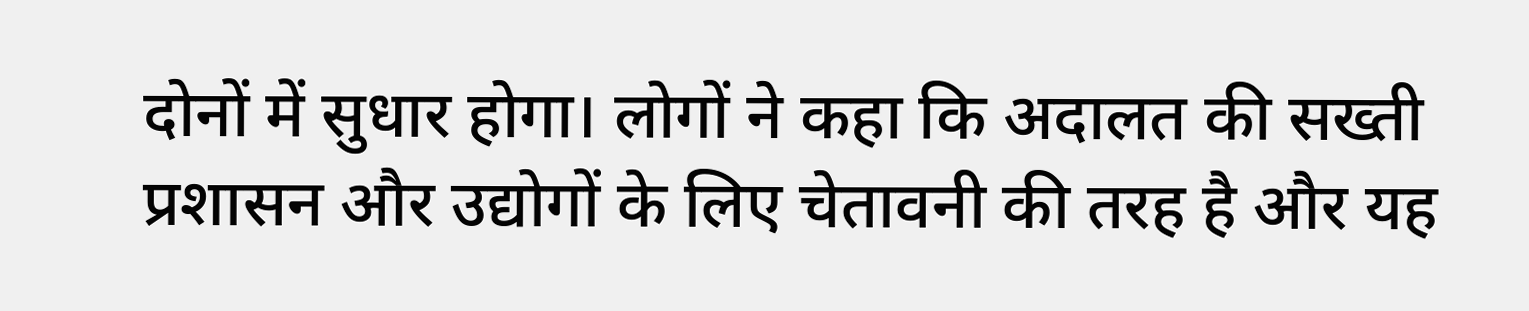दोनों में सुधार होगा। लोगों ने कहा कि अदालत की सख्ती प्रशासन और उद्योगों के लिए चेतावनी की तरह है और यह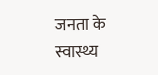जनता के स्वास्थ्य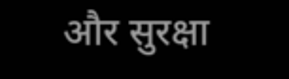और सुरक्षा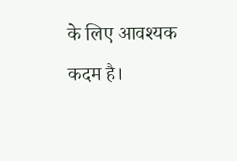के लिए आवश्यक कदम है।